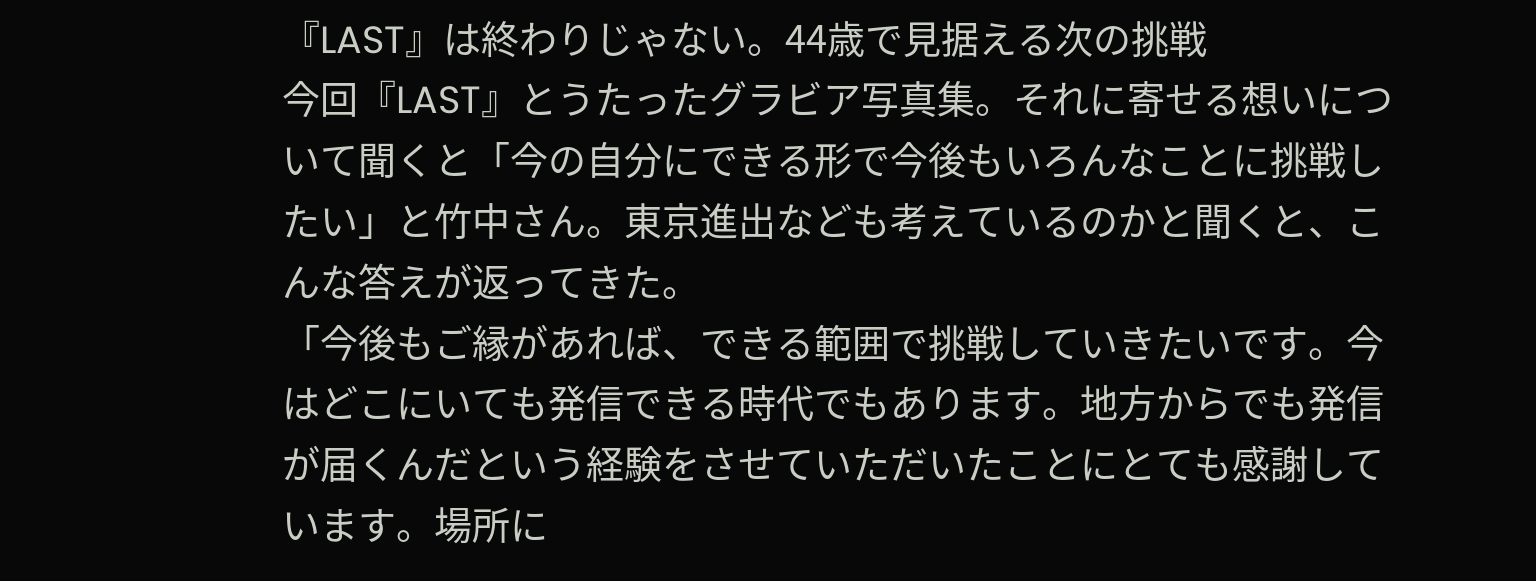『LAST』は終わりじゃない。44歳で見据える次の挑戦
今回『LAST』とうたったグラビア写真集。それに寄せる想いについて聞くと「今の自分にできる形で今後もいろんなことに挑戦したい」と竹中さん。東京進出なども考えているのかと聞くと、こんな答えが返ってきた。
「今後もご縁があれば、できる範囲で挑戦していきたいです。今はどこにいても発信できる時代でもあります。地方からでも発信が届くんだという経験をさせていただいたことにとても感謝しています。場所に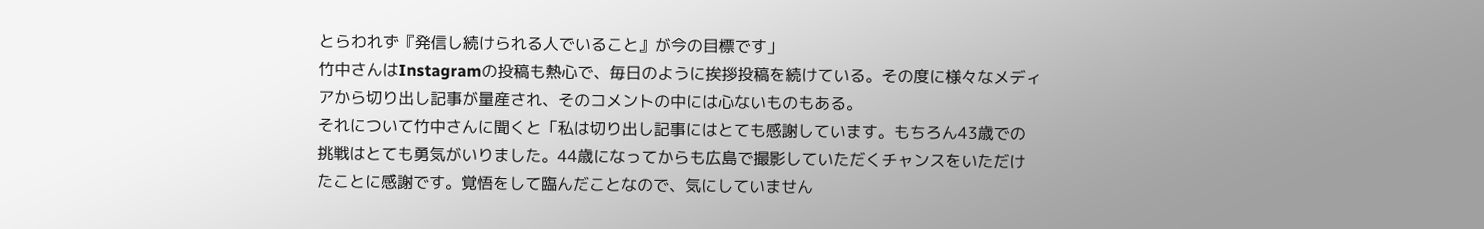とらわれず『発信し続けられる人でいること』が今の目標です」
竹中さんはInstagramの投稿も熱心で、毎日のように挨拶投稿を続けている。その度に様々なメディアから切り出し記事が量産され、そのコメントの中には心ないものもある。
それについて竹中さんに聞くと「私は切り出し記事にはとても感謝しています。もちろん43歳での挑戦はとても勇気がいりました。44歳になってからも広島で撮影していただくチャンスをいただけたことに感謝です。覚悟をして臨んだことなので、気にしていません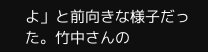よ」と前向きな様子だった。竹中さんの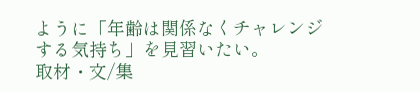ように「年齢は関係なくチャレンジする気持ち」を見習いたい。
取材・文/集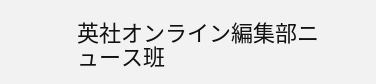英社オンライン編集部ニュース班